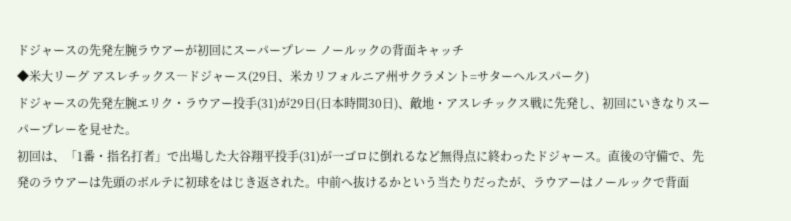ドジャースの先発左腕ラウアーが初回にスーパープレー ノールックの背面キャッチ
◆米大リーグ アスレチックス―ドジャース(29日、米カリフォルニア州サクラメント=サターヘルスパーク)
ドジャースの先発左腕エリク・ラウアー投手(31)が29日(日本時間30日)、敵地・アスレチックス戦に先発し、初回にいきなりスーパープレーを見せた。
初回は、「1番・指名打者」で出場した大谷翔平投手(31)が一ゴロに倒れるなど無得点に終わったドジャース。直後の守備で、先発のラウアーは先頭のボルテに初球をはじき返された。中前へ抜けるかという当たりだったが、ラウアーはノールックで背面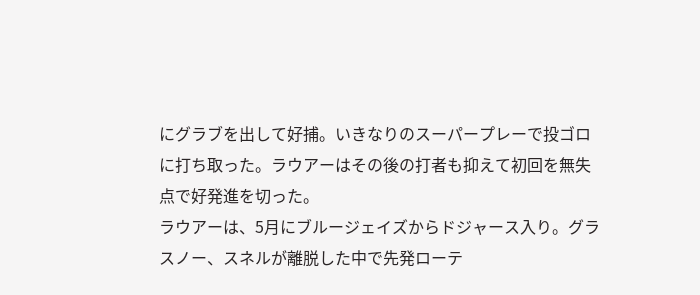にグラブを出して好捕。いきなりのスーパープレーで投ゴロに打ち取った。ラウアーはその後の打者も抑えて初回を無失点で好発進を切った。
ラウアーは、5月にブルージェイズからドジャース入り。グラスノー、スネルが離脱した中で先発ローテ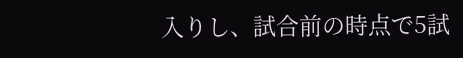入りし、試合前の時点で5試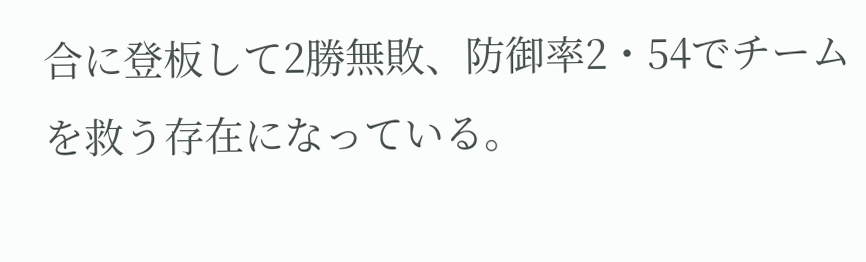合に登板して2勝無敗、防御率2・54でチームを救う存在になっている。